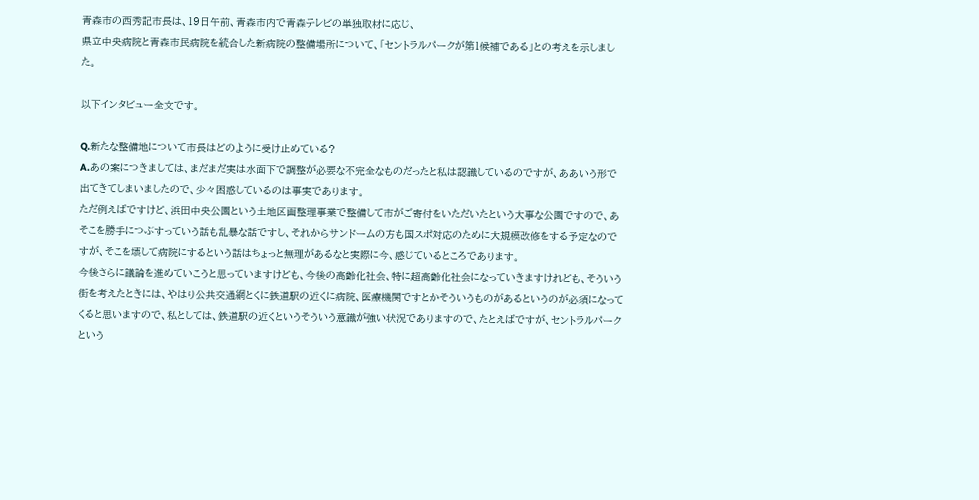青森市の西秀記市長は、19日午前、青森市内で青森テレビの単独取材に応じ、
県立中央病院と青森市民病院を統合した新病院の整備場所について、「セントラルパークが第1候補である」との考えを示しました。

以下インタビュー全文です。

Q.新たな整備地について市長はどのように受け止めている?
A.あの案につきましては、まだまだ実は水面下で調整が必要な不完全なものだったと私は認識しているのですが、ああいう形で出てきてしまいましたので、少々困惑しているのは事実であります。
ただ例えばですけど、浜田中央公園という土地区画整理事業で整備して市がご寄付をいただいたという大事な公園ですので、あそこを勝手につぶすっていう話も乱暴な話ですし、それからサンドームの方も国スポ対応のために大規模改修をする予定なのですが、そこを壊して病院にするという話はちょっと無理があるなと実際に今、感じているところであります。
今後さらに議論を進めていこうと思っていますけども、今後の高齢化社会、特に超高齢化社会になっていきますけれども、そういう街を考えたときには、やはり公共交通網とくに鉄道駅の近くに病院、医療機関ですとかそういうものがあるというのが必須になってくると思いますので、私としては、鉄道駅の近くというそういう意識が強い状況でありますので、たとえばですが、セントラルパークという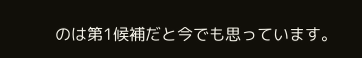のは第1候補だと今でも思っています。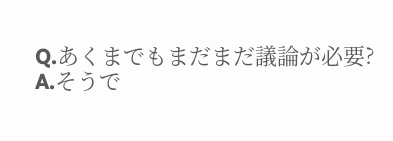Q.あくまでもまだまだ議論が必要?
A.そうで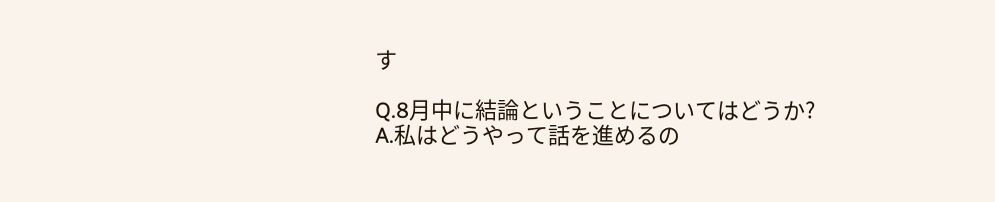す

Q.8月中に結論ということについてはどうか?
A.私はどうやって話を進めるの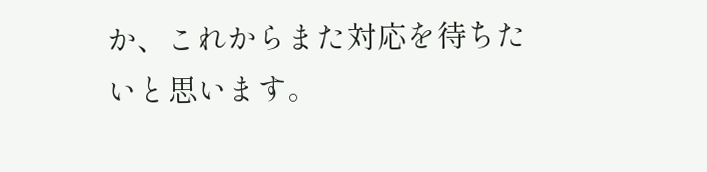か、これからまた対応を待ちたいと思います。